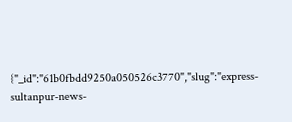{"_id":"61b0fbdd9250a050526c3770","slug":"express-sultanpur-news-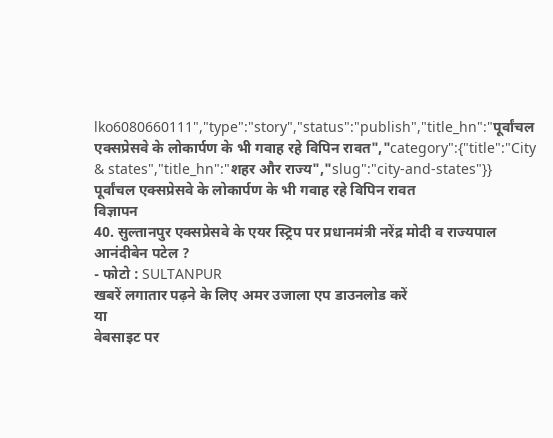lko6080660111","type":"story","status":"publish","title_hn":"पूर्वांचल एक्सप्रेसवे के लोकार्पण के भी गवाह रहे विपिन रावत","category":{"title":"City & states","title_hn":"शहर और राज्य","slug":"city-and-states"}}
पूर्वांचल एक्सप्रेसवे के लोकार्पण के भी गवाह रहे विपिन रावत
विज्ञापन
40. सुल्तानपुर एक्सप्रेसवे के एयर स्ट्रिप पर प्रधानमंत्री नरेंद्र मोदी व राज्यपाल आनंदीबेन पटेल ?
- फोटो : SULTANPUR
खबरें लगातार पढ़ने के लिए अमर उजाला एप डाउनलोड करें
या
वेबसाइट पर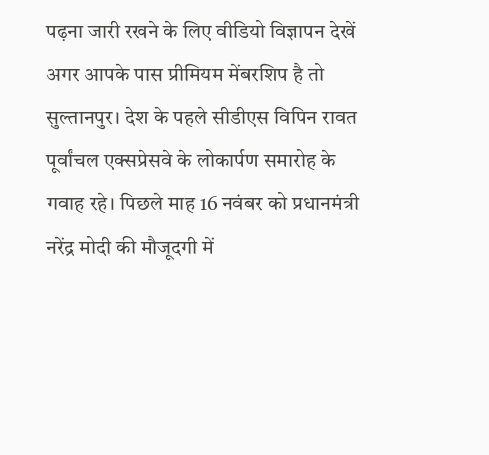पढ़ना जारी रखने के लिए वीडियो विज्ञापन देखें
अगर आपके पास प्रीमियम मेंबरशिप है तो
सुल्तानपुर। देश के पहले सीडीएस विपिन रावत पूर्वांचल एक्सप्रेसवे के लोकार्पण समारोह के गवाह रहे। पिछले माह 16 नवंबर को प्रधानमंत्री नरेंद्र मोदी की मौजूदगी में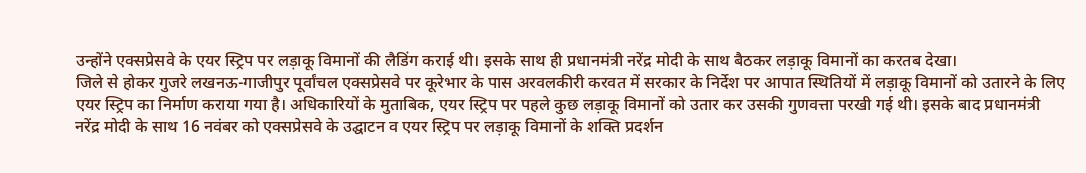उन्होंने एक्सप्रेसवे के एयर स्ट्रिप पर लड़ाकू विमानों की लैडिंग कराई थी। इसके साथ ही प्रधानमंत्री नरेंद्र मोदी के साथ बैठकर लड़ाकू विमानों का करतब देखा।
जिले से होकर गुजरे लखनऊ-गाजीपुर पूर्वांचल एक्सप्रेसवे पर कूरेभार के पास अरवलकीरी करवत में सरकार के निर्देश पर आपात स्थितियों में लड़ाकू विमानों को उतारने के लिए एयर स्ट्रिप का निर्माण कराया गया है। अधिकारियों के मुताबिक, एयर स्ट्रिप पर पहले कुछ लड़ाकू विमानों को उतार कर उसकी गुणवत्ता परखी गई थी। इसके बाद प्रधानमंत्री नरेंद्र मोदी के साथ 16 नवंबर को एक्सप्रेसवे के उद्घाटन व एयर स्ट्रिप पर लड़ाकू विमानों के शक्ति प्रदर्शन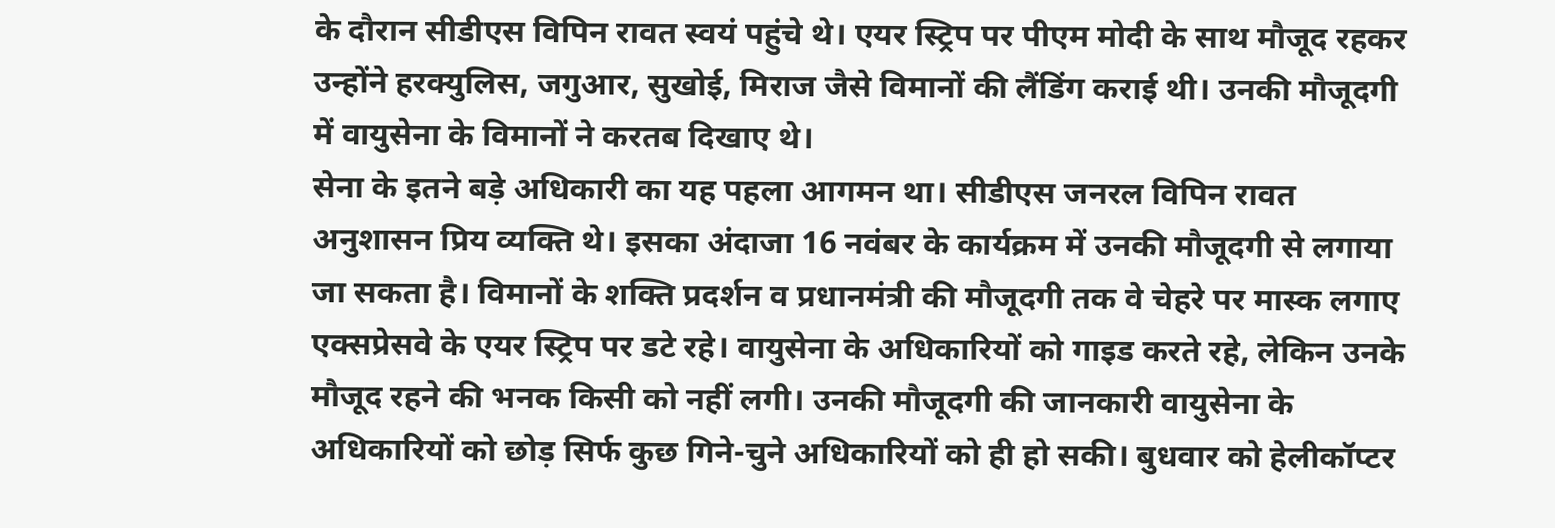के दौरान सीडीएस विपिन रावत स्वयं पहुंचे थे। एयर स्ट्रिप पर पीएम मोदी के साथ मौजूद रहकर उन्होंने हरक्युलिस, जगुआर, सुखोई, मिराज जैसे विमानों की लैंडिंग कराई थी। उनकी मौजूदगी में वायुसेना के विमानों ने करतब दिखाए थे।
सेना के इतने बड़े अधिकारी का यह पहला आगमन था। सीडीएस जनरल विपिन रावत अनुशासन प्रिय व्यक्ति थे। इसका अंदाजा 16 नवंबर के कार्यक्रम में उनकी मौजूदगी से लगाया जा सकता है। विमानों के शक्ति प्रदर्शन व प्रधानमंत्री की मौजूदगी तक वे चेहरे पर मास्क लगाए एक्सप्रेसवे के एयर स्ट्रिप पर डटे रहे। वायुसेना के अधिकारियों को गाइड करते रहे, लेकिन उनके मौजूद रहने की भनक किसी को नहीं लगी। उनकी मौजूदगी की जानकारी वायुसेना के अधिकारियों को छोड़ सिर्फ कुछ गिने-चुने अधिकारियों को ही हो सकी। बुधवार को हेलीकॉप्टर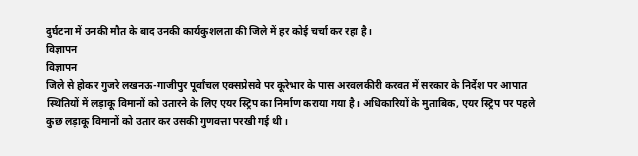दुर्घटना में उनकी मौत के बाद उनकी कार्यकुशलता की जिले में हर कोई चर्चा कर रहा है।
विज्ञापन
विज्ञापन
जिले से होकर गुजरे लखनऊ-गाजीपुर पूर्वांचल एक्सप्रेसवे पर कूरेभार के पास अरवलकीरी करवत में सरकार के निर्देश पर आपात स्थितियों में लड़ाकू विमानों को उतारने के लिए एयर स्ट्रिप का निर्माण कराया गया है। अधिकारियों के मुताबिक, एयर स्ट्रिप पर पहले कुछ लड़ाकू विमानों को उतार कर उसकी गुणवत्ता परखी गई थी।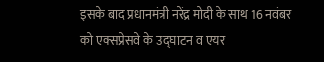इसके बाद प्रधानमंत्री नरेंद्र मोदी के साथ 16 नवंबर को एक्सप्रेसवे के उद्घाटन व एयर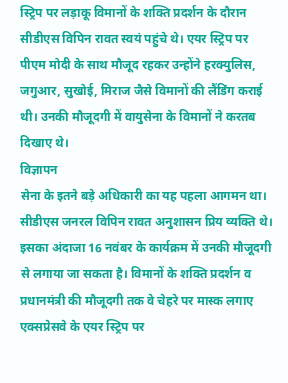स्ट्रिप पर लड़ाकू विमानों के शक्ति प्रदर्शन के दौरान सीडीएस विपिन रावत स्वयं पहुंचे थे। एयर स्ट्रिप पर पीएम मोदी के साथ मौजूद रहकर उन्होंने हरक्युलिस, जगुआर, सुखोई, मिराज जैसे विमानों की लैंडिंग कराई थी। उनकी मौजूदगी में वायुसेना के विमानों ने करतब दिखाए थे।
विज्ञापन
सेना के इतने बड़े अधिकारी का यह पहला आगमन था। सीडीएस जनरल विपिन रावत अनुशासन प्रिय व्यक्ति थे। इसका अंदाजा 16 नवंबर के कार्यक्रम में उनकी मौजूदगी से लगाया जा सकता है। विमानों के शक्ति प्रदर्शन व प्रधानमंत्री की मौजूदगी तक वे चेहरे पर मास्क लगाए एक्सप्रेसवे के एयर स्ट्रिप पर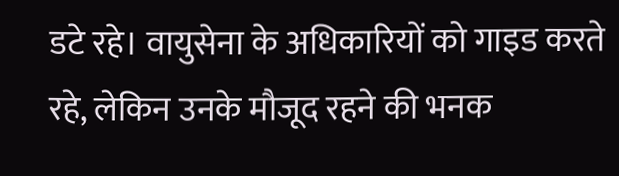डटे रहे। वायुसेना के अधिकारियों को गाइड करते रहे, लेकिन उनके मौजूद रहने की भनक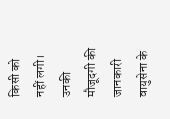किसी को नहीं लगी। उनकी मौजूदगी की जानकारी वायुसेना के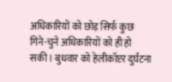अधिकारियों को छोड़ सिर्फ कुछ गिने-चुने अधिकारियों को ही हो सकी। बुधवार को हेलीकॉप्टर दुर्घटना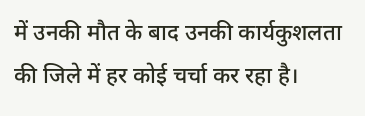में उनकी मौत के बाद उनकी कार्यकुशलता की जिले में हर कोई चर्चा कर रहा है।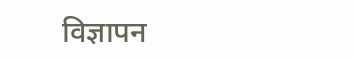विज्ञापन